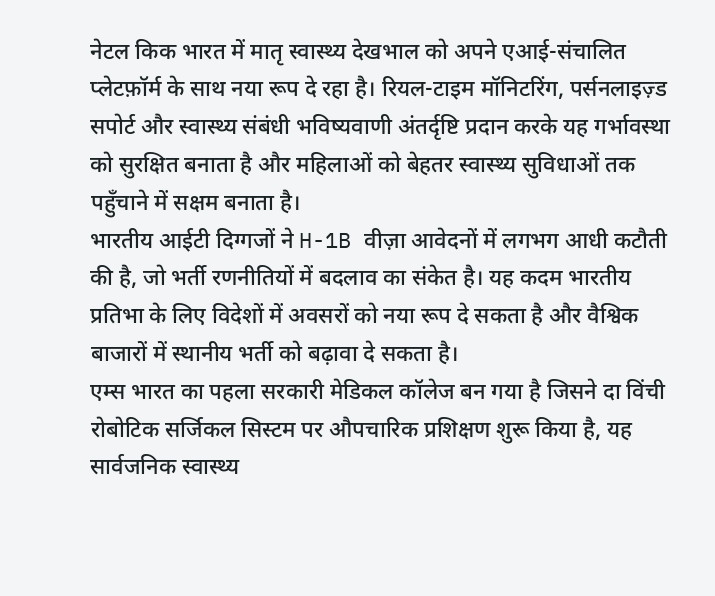नेटल किक भारत में मातृ स्वास्थ्य देखभाल को अपने एआई-संचालित प्लेटफ़ॉर्म के साथ नया रूप दे रहा है। रियल-टाइम मॉनिटरिंग, पर्सनलाइज़्ड सपोर्ट और स्वास्थ्य संबंधी भविष्यवाणी अंतर्दृष्टि प्रदान करके यह गर्भावस्था को सुरक्षित बनाता है और महिलाओं को बेहतर स्वास्थ्य सुविधाओं तक पहुँचाने में सक्षम बनाता है।
भारतीय आईटी दिग्गजों ने H-1B वीज़ा आवेदनों में लगभग आधी कटौती की है, जो भर्ती रणनीतियों में बदलाव का संकेत है। यह कदम भारतीय प्रतिभा के लिए विदेशों में अवसरों को नया रूप दे सकता है और वैश्विक बाजारों में स्थानीय भर्ती को बढ़ावा दे सकता है।
एम्स भारत का पहला सरकारी मेडिकल कॉलेज बन गया है जिसने दा विंची रोबोटिक सर्जिकल सिस्टम पर औपचारिक प्रशिक्षण शुरू किया है, यह सार्वजनिक स्वास्थ्य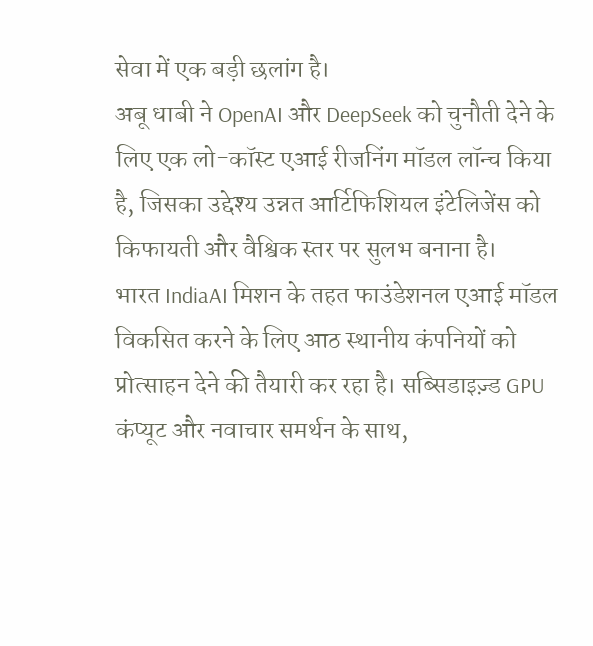सेवा में एक बड़ी छलांग है।
अबू धाबी ने OpenAI और DeepSeek को चुनौती देने के लिए एक लो-कॉस्ट एआई रीजनिंग मॉडल लॉन्च किया है, जिसका उद्देश्य उन्नत आर्टिफिशियल इंटेलिजेंस को किफायती और वैश्विक स्तर पर सुलभ बनाना है।
भारत IndiaAI मिशन के तहत फाउंडेशनल एआई मॉडल विकसित करने के लिए आठ स्थानीय कंपनियों को प्रोत्साहन देने की तैयारी कर रहा है। सब्सिडाइज़्ड GPU कंप्यूट और नवाचार समर्थन के साथ,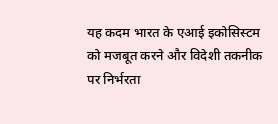यह कदम भारत के एआई इकोसिस्टम को मजबूत करने और विदेशी तकनीक पर निर्भरता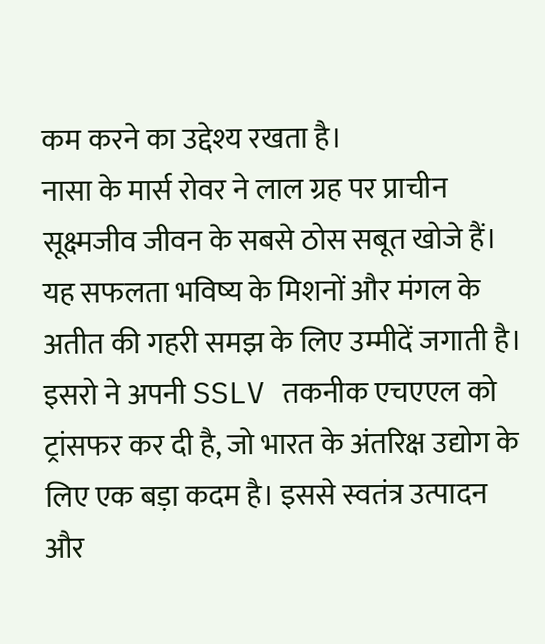कम करने का उद्देश्य रखता है।
नासा के मार्स रोवर ने लाल ग्रह पर प्राचीन सूक्ष्मजीव जीवन के सबसे ठोस सबूत खोजे हैं। यह सफलता भविष्य के मिशनों और मंगल के अतीत की गहरी समझ के लिए उम्मीदें जगाती है।
इसरो ने अपनी SSLV तकनीक एचएएल को ट्रांसफर कर दी है, जो भारत के अंतरिक्ष उद्योग के लिए एक बड़ा कदम है। इससे स्वतंत्र उत्पादन और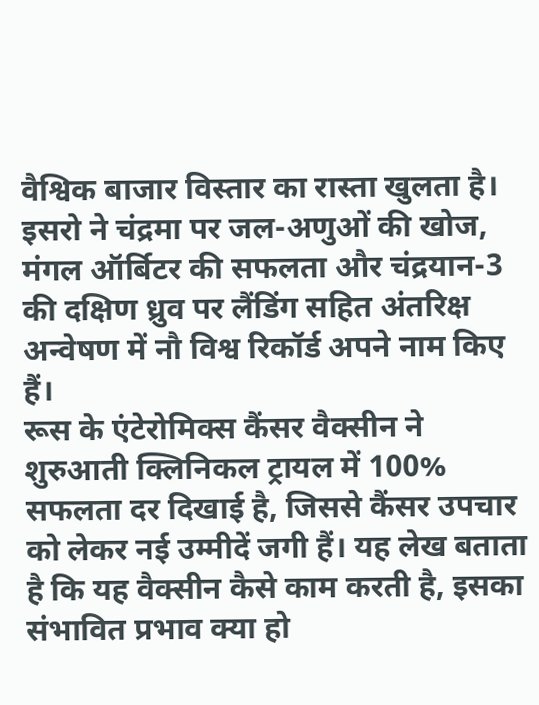वैश्विक बाजार विस्तार का रास्ता खुलता है।
इसरो ने चंद्रमा पर जल-अणुओं की खोज, मंगल ऑर्बिटर की सफलता और चंद्रयान-3 की दक्षिण ध्रुव पर लैंडिंग सहित अंतरिक्ष अन्वेषण में नौ विश्व रिकॉर्ड अपने नाम किए हैं।
रूस के एंटेरोमिक्स कैंसर वैक्सीन ने शुरुआती क्लिनिकल ट्रायल में 100% सफलता दर दिखाई है, जिससे कैंसर उपचार को लेकर नई उम्मीदें जगी हैं। यह लेख बताता है कि यह वैक्सीन कैसे काम करती है, इसका संभावित प्रभाव क्या हो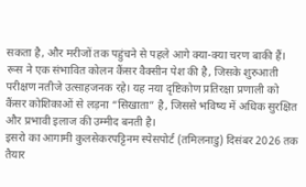सकता है, और मरीजों तक पहुंचने से पहले आगे क्या-क्या चरण बाकी हैं।
रूस ने एक संभावित कोलन कैंसर वैक्सीन पेश की है, जिसके शुरुआती परीक्षण नतीजे उत्साहजनक रहे। यह नया दृष्टिकोण प्रतिरक्षा प्रणाली को कैंसर कोशिकाओं से लड़ना “सिखाता” है, जिससे भविष्य में अधिक सुरक्षित और प्रभावी इलाज की उम्मीद बनती है।
इसरो का आगामी कुलसेकरपट्टिनम स्पेसपोर्ट (तमिलनाडु) दिसंबर 2026 तक तैयार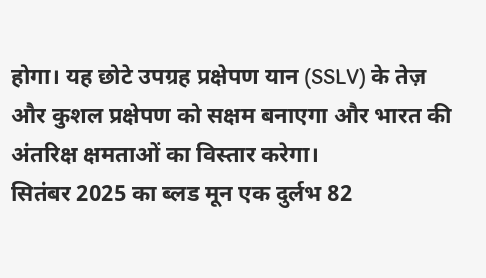होगा। यह छोटे उपग्रह प्रक्षेपण यान (SSLV) के तेज़ और कुशल प्रक्षेपण को सक्षम बनाएगा और भारत की अंतरिक्ष क्षमताओं का विस्तार करेगा।
सितंबर 2025 का ब्लड मून एक दुर्लभ 82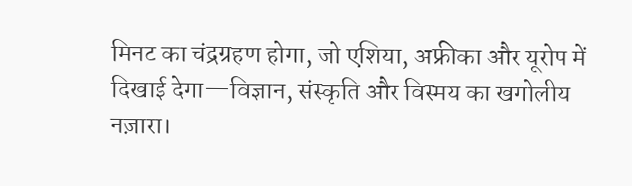मिनट का चंद्रग्रहण होगा, जो एशिया, अफ्रीका और यूरोप में दिखाई देगा—विज्ञान, संस्कृति और विस्मय का खगोलीय नज़ारा।